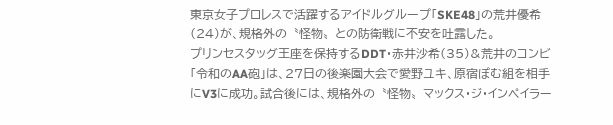東京女子プロレスで活躍するアイドルグループ「SKE48」の荒井優希(24)が、規格外の〝怪物〟との防衛戦に不安を吐露した。
プリンセスタッグ王座を保持するDDT・赤井沙希(35)&荒井のコンビ「令和のAA砲」は、27日の後楽園大会で愛野ユキ、原宿ぽむ組を相手にV3に成功。試合後には、規格外の〝怪物〟マックス・ジ・インペイラー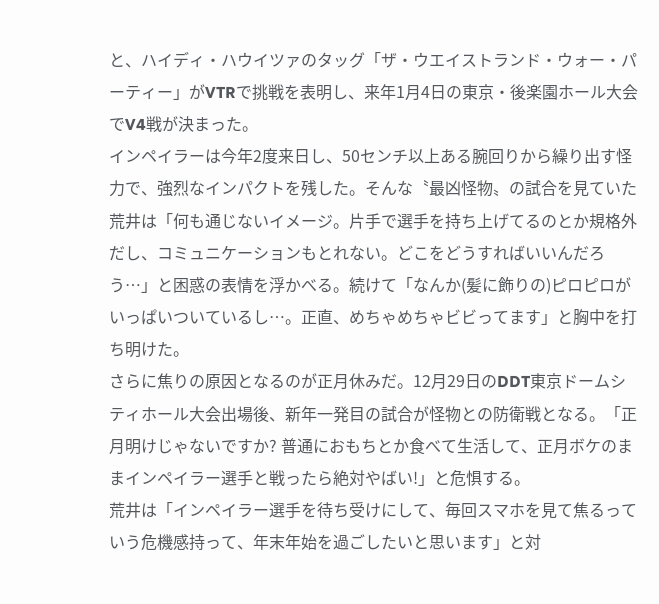と、ハイディ・ハウイツァのタッグ「ザ・ウエイストランド・ウォー・パーティー」がVTRで挑戦を表明し、来年1月4日の東京・後楽園ホール大会でV4戦が決まった。
インペイラーは今年2度来日し、50センチ以上ある腕回りから繰り出す怪力で、強烈なインパクトを残した。そんな〝最凶怪物〟の試合を見ていた荒井は「何も通じないイメージ。片手で選手を持ち上げてるのとか規格外だし、コミュニケーションもとれない。どこをどうすればいいんだろう…」と困惑の表情を浮かべる。続けて「なんか(髪に飾りの)ピロピロがいっぱいついているし…。正直、めちゃめちゃビビってます」と胸中を打ち明けた。
さらに焦りの原因となるのが正月休みだ。12月29日のDDT東京ドームシティホール大会出場後、新年一発目の試合が怪物との防衛戦となる。「正月明けじゃないですか? 普通におもちとか食べて生活して、正月ボケのままインペイラー選手と戦ったら絶対やばい!」と危惧する。
荒井は「インペイラー選手を待ち受けにして、毎回スマホを見て焦るっていう危機感持って、年末年始を過ごしたいと思います」と対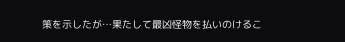策を示したが…果たして最凶怪物を払いのけるこ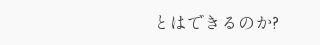とはできるのか?